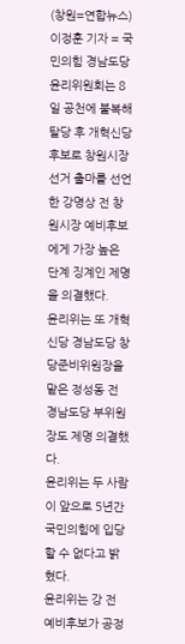(창원=연합뉴스) 이정훈 기자 = 국민의힘 경남도당 윤리위원회는 8일 공천에 불복해 탈당 후 개혁신당 후보로 창원시장 선거 출마를 선언한 강명상 전 창원시장 예비후보에게 가장 높은 단계 징계인 제명을 의결했다.
윤리위는 또 개혁신당 경남도당 창당준비위원장을 맡은 정성동 전 경남도당 부위원장도 제명 의결했다.
윤리위는 두 사람이 앞으로 5년간 국민의힘에 입당할 수 없다고 밝혔다.
윤리위는 강 전 예비후보가 공정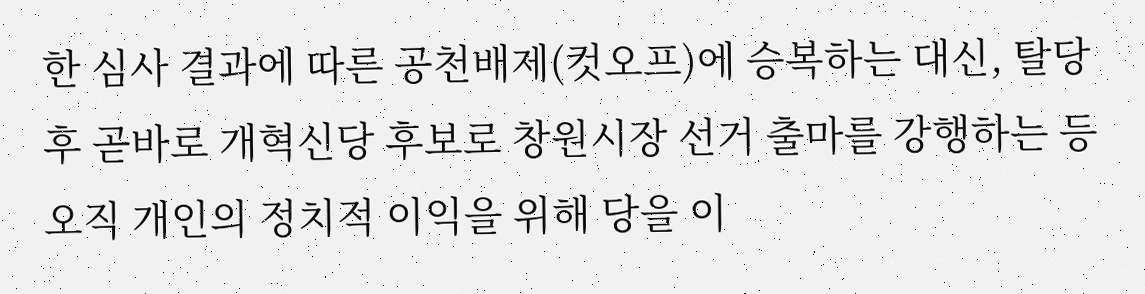한 심사 결과에 따른 공천배제(컷오프)에 승복하는 대신, 탈당 후 곧바로 개혁신당 후보로 창원시장 선거 출마를 강행하는 등 오직 개인의 정치적 이익을 위해 당을 이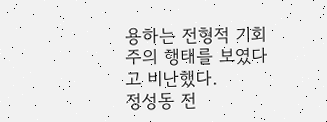용하는 전형적 기회주의 행태를 보였다고 비난했다.
정성동 전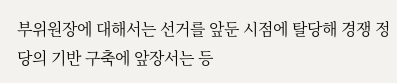부위원장에 대해서는 선거를 앞둔 시점에 탈당해 경쟁 정당의 기반 구축에 앞장서는 등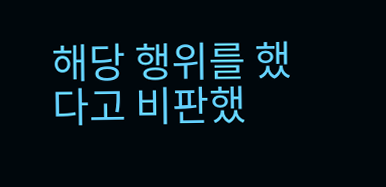해당 행위를 했다고 비판했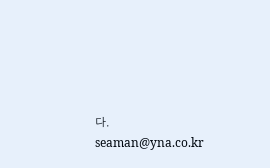다.
seaman@yna.co.kr